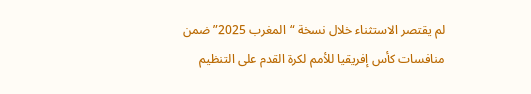لم يقتصر الاستثناء خلال نسخة “المغرب 2025” ضمن منافسات كأس إفريقيا للأمم لكرة القدم على التنظيم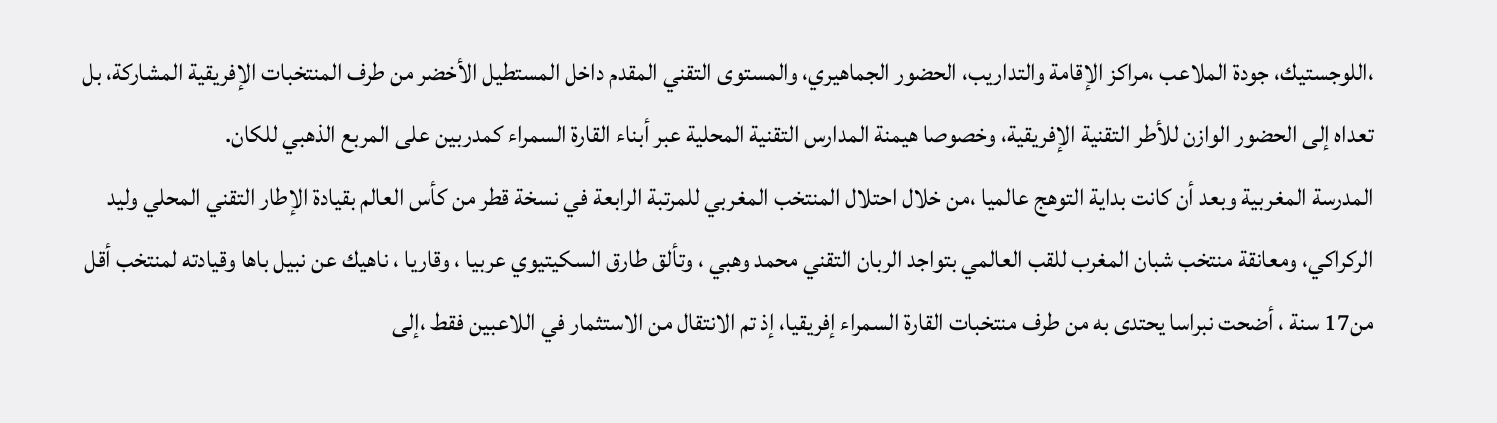،اللوجستيك، جودة الملاعب ،مراكز الإقامة والتداريب، الحضور الجماهيري، والمستوى التقني المقدم داخل المستطيل الأخضر من طرف المنتخبات الإفريقية المشاركة، بل تعداه إلى الحضور الوازن للأطر التقنية الإفريقية، وخصوصا هيمنة المدارس التقنية المحلية عبر أبناء القارة السمراء كمدربين على المربع الذهبي للكان.
المدرسة المغربية وبعد أن كانت بداية التوهج عالميا ،من خلال احتلال المنتخب المغربي للمرتبة الرابعة في نسخة قطر من كأس العالم بقيادة الإطار التقني المحلي وليد الركراكي، ومعانقة منتخب شبان المغرب للقب العالمي بتواجد الربان التقني محمد وهبي ، وتألق طارق السكيتيوي عربيا ، وقاريا ، ناهيك عن نبيل باها وقيادته لمنتخب أقل من17 سنة ، أضحت نبراسا يحتدى به من طرف منتخبات القارة السمراء إفريقيا، إذ تم الانتقال من الاستثمار في اللاعبين فقط ،إلى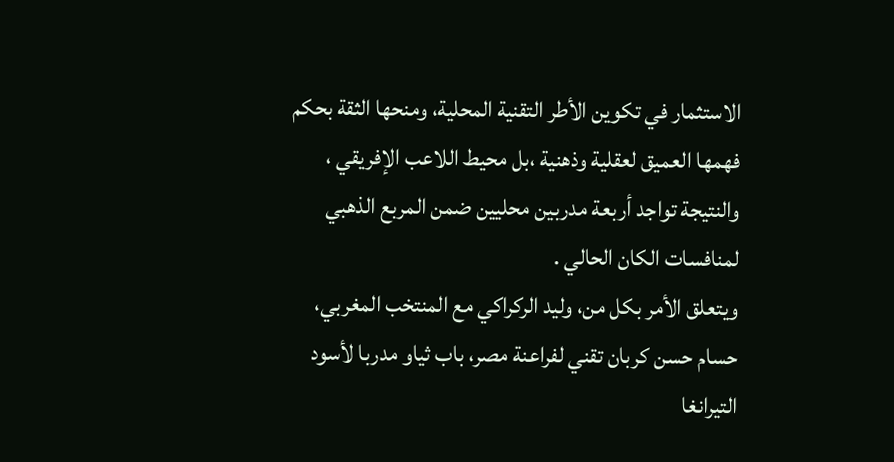الاستثمار في تكوين الأطر التقنية المحلية، ومنحها الثقة بحكم فهمها العميق لعقلية وذهنية ،بل محيط اللاعب الإفريقي ، والنتيجة تواجد أربعة مدربين محليين ضمن المربع الذهبي لمنافسات الكان الحالي .
ويتعلق الأمر بكل من، وليد الركراكي مع المنتخب المغربي، حسام حسن كربان تقني لفراعنة مصر، باب ثياو مدربا لأسود التيرانغا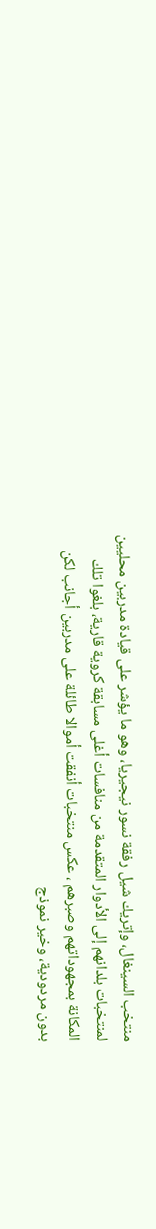منتخب السينغال، وإتريك شيل رفقة نسور نيجيريا، وهو ما يؤشر على قيادة مدربين محليين لمنتخبات بلدانهم إلى الأدوار المتقدمة من منافسات أغلى مسابقة كروية قارية، بلغوا تلك المكانة بمجهوداتهم وصبرهم ، عكس منتخبات أنفقت أموالا طائلة على مدربين أجانب لكن بدون مردودية، وخير نموذج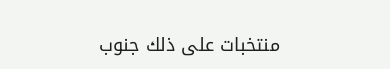منتخبات على ذلك جنوب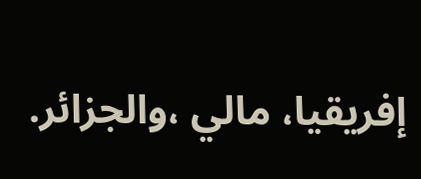إفريقيا، مالي ،والجزائر.